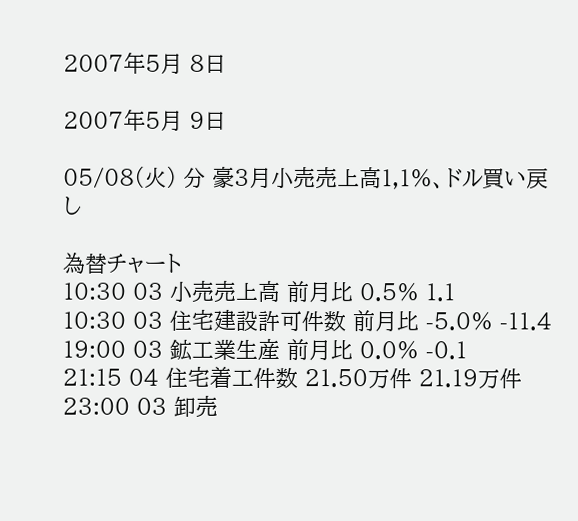2007年5月 8日

2007年5月 9日

05/08(火) 分 豪3月小売売上高1,1%、ドル買い戻し

為替チャート
10:30 03 小売売上高 前月比 0.5% 1.1
10:30 03 住宅建設許可件数 前月比 -5.0% -11.4
19:00 03 鉱工業生産 前月比 0.0% -0.1
21:15 04 住宅着工件数 21.50万件 21.19万件
23:00 03 卸売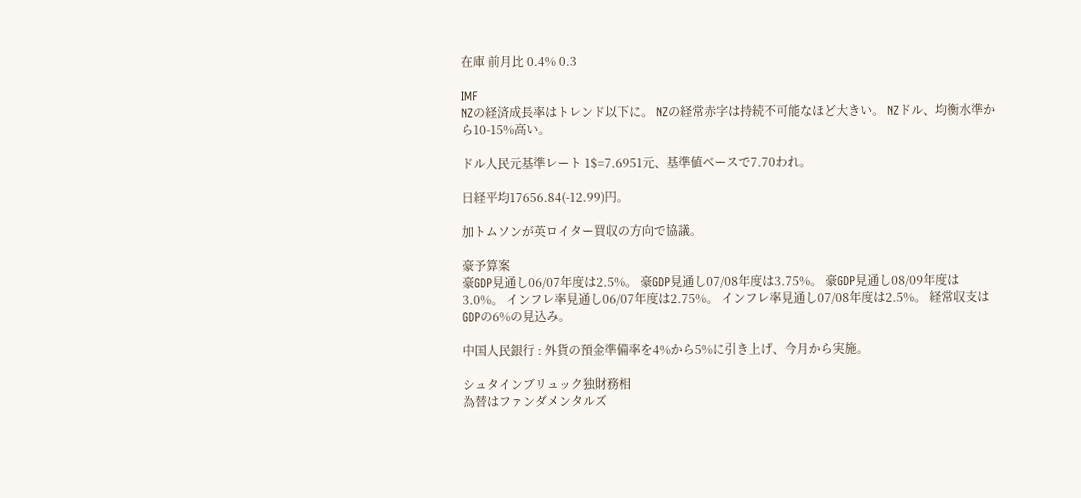在庫 前月比 0.4% 0.3

IMF
NZの経済成長率はトレンド以下に。 NZの経常赤字は持続不可能なほど大きい。 NZドル、均衡水準から10-15%高い。

ドル人民元基準レート 1$=7.6951元、基準値ベースで7.70われ。

日経平均17656.84(-12.99)円。

加トムソンが英ロイター買収の方向で協議。

豪予算案
豪GDP見通し06/07年度は2.5%。 豪GDP見通し07/08年度は3.75%。 豪GDP見通し08/09年度は3.0%。 インフレ率見通し06/07年度は2.75%。 インフレ率見通し07/08年度は2.5%。 経常収支はGDPの6%の見込み。

中国人民銀行 : 外貨の預金準備率を4%から5%に引き上げ、今月から実施。

シュタインブリュック独財務相
為替はファンダメンタルズ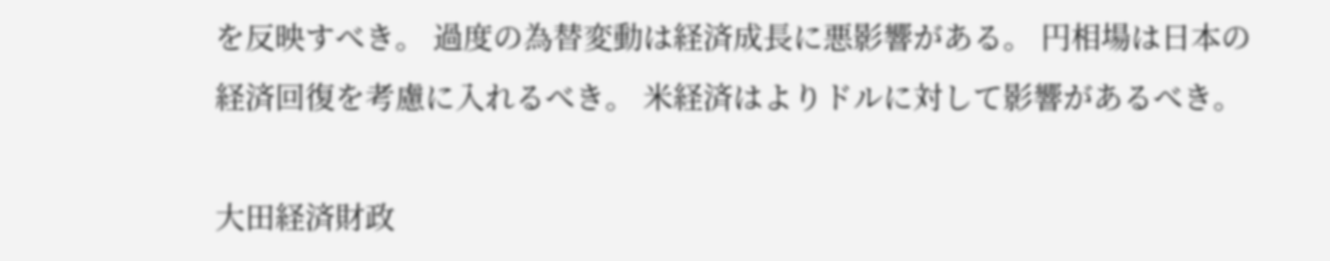を反映すべき。 過度の為替変動は経済成長に悪影響がある。 円相場は日本の経済回復を考慮に入れるべき。 米経済はよりドルに対して影響があるべき。

大田経済財政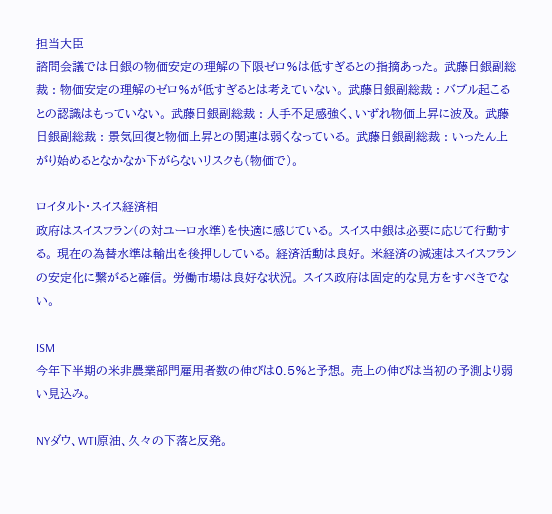担当大臣
諮問会議では日銀の物価安定の理解の下限ゼロ%は低すぎるとの指摘あった。 武藤日銀副総裁 : 物価安定の理解のゼロ%が低すぎるとは考えていない。 武藤日銀副総裁 : バブル起こるとの認識はもっていない。 武藤日銀副総裁 : 人手不足感強く、いずれ物価上昇に波及。 武藤日銀副総裁 : 景気回復と物価上昇との関連は弱くなっている。 武藤日銀副総裁 : いったん上がり始めるとなかなか下がらないリスクも(物価で)。

ロイタルト・スイス経済相
政府はスイスフラン(の対ユーロ水準)を快適に感じている。 スイス中銀は必要に応じて行動する。 現在の為替水準は輸出を後押ししている。 経済活動は良好。 米経済の減速はスイスフランの安定化に繋がると確信。 労働市場は良好な状況。 スイス政府は固定的な見方をすべきでない。

ISM
今年下半期の米非農業部門雇用者数の伸びは0.5%と予想。 売上の伸びは当初の予測より弱い見込み。

NYダウ、WTI原油、久々の下落と反発。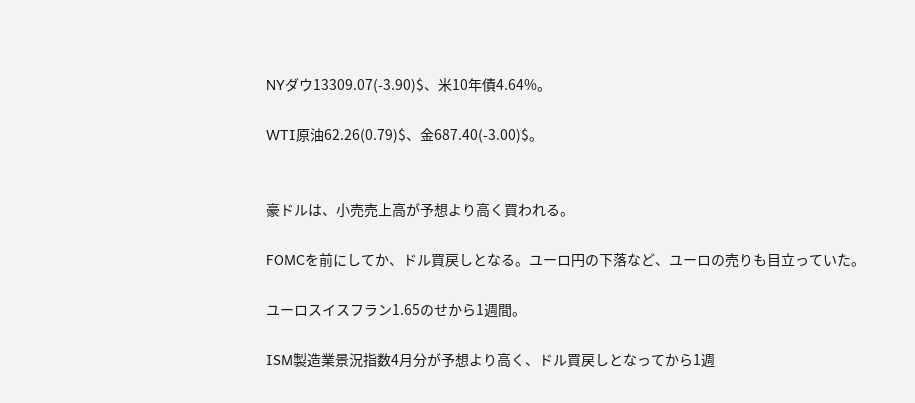NYダウ13309.07(-3.90)$、米10年債4.64%。

WTI原油62.26(0.79)$、金687.40(-3.00)$。


豪ドルは、小売売上高が予想より高く買われる。

FOMCを前にしてか、ドル買戻しとなる。ユーロ円の下落など、ユーロの売りも目立っていた。

ユーロスイスフラン1.65のせから1週間。

ISM製造業景況指数4月分が予想より高く、ドル買戻しとなってから1週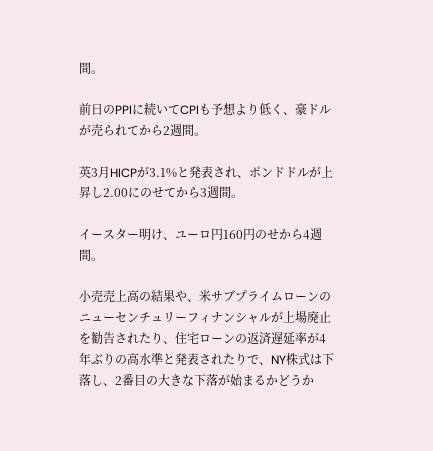間。

前日のPPIに続いてCPIも予想より低く、豪ドルが売られてから2週間。

英3月HICPが3.1%と発表され、ポンドドルが上昇し2.00にのせてから3週間。

イースター明け、ユーロ円160円のせから4週間。

小売売上高の結果や、米サブプライムローンのニューセンチュリーフィナンシャルが上場廃止を勧告されたり、住宅ローンの返済遅延率が4年ぶりの高水準と発表されたりで、NY株式は下落し、2番目の大きな下落が始まるかどうか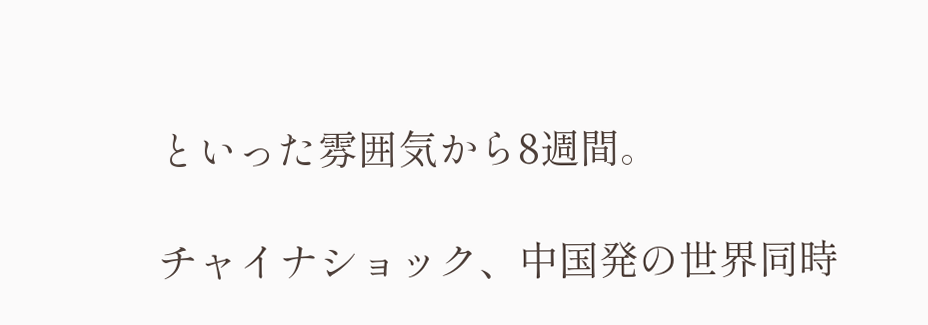といった雰囲気から8週間。

チャイナショック、中国発の世界同時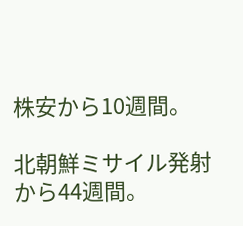株安から10週間。

北朝鮮ミサイル発射から44週間。